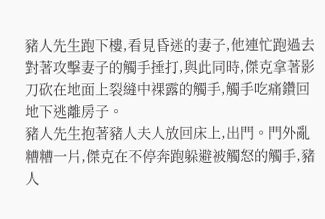豬人先生跑下樓,看見昏迷的妻子,他連忙跑過去對著攻擊妻子的觸手捶打,與此同時,傑克拿著影刀砍在地面上裂縫中裸露的觸手,觸手吃痛鑽回地下逃離房子。
豬人先生抱著豬人夫人放回床上,出門。門外亂糟糟一片,傑克在不停奔跑躲避被觸怒的觸手,豬人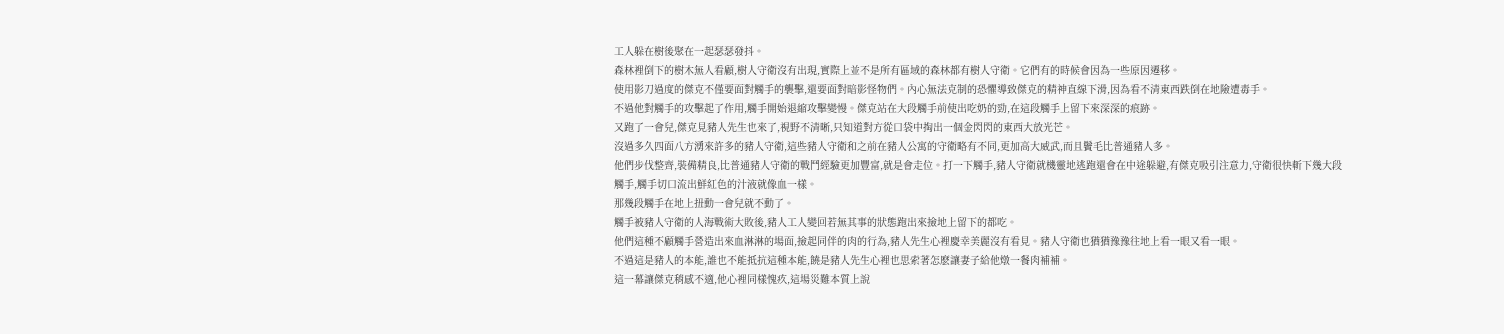工人躲在樹後聚在一起瑟瑟發抖。
森林裡倒下的樹木無人看顧,樹人守衛沒有出現,實際上並不是所有區域的森林都有樹人守衛。它們有的時候會因為一些原因遷移。
使用影刀過度的傑克不僅要面對觸手的襲擊,還要面對暗影怪物們。內心無法克制的恐懼導致傑克的精神直線下滑,因為看不清東西跌倒在地險遭毒手。
不過他對觸手的攻擊起了作用,觸手開始退縮攻擊變慢。傑克站在大段觸手前使出吃奶的勁,在這段觸手上留下來深深的痕跡。
又跑了一會兒,傑克見豬人先生也來了,視野不清晰,只知道對方從口袋中掏出一個金閃閃的東西大放光芒。
沒過多久四面八方湧來許多的豬人守衛,這些豬人守衛和之前在豬人公寓的守衛略有不同,更加高大威武,而且鬢毛比普通豬人多。
他們步伐整齊,裝備精良,比普通豬人守衛的戰鬥經驗更加豐富,就是會走位。打一下觸手,豬人守衛就機靈地逃跑還會在中途躲避,有傑克吸引注意力,守衛很快斬下幾大段觸手,觸手切口流出鮮紅色的汁液就像血一樣。
那幾段觸手在地上扭動一會兒就不動了。
觸手被豬人守衛的人海戰術大敗後,豬人工人變回若無其事的狀態跑出來撿地上留下的都吃。
他們這種不顧觸手營造出來血淋淋的場面,撿起同伴的肉的行為,豬人先生心裡慶幸美麗沒有看見。豬人守衛也猶猶豫豫往地上看一眼又看一眼。
不過這是豬人的本能,誰也不能抵抗這種本能,饒是豬人先生心裡也思索著怎麽讓妻子給他燉一餐肉補補。
這一幕讓傑克稍感不適,他心裡同樣愧疚,這場災難本質上說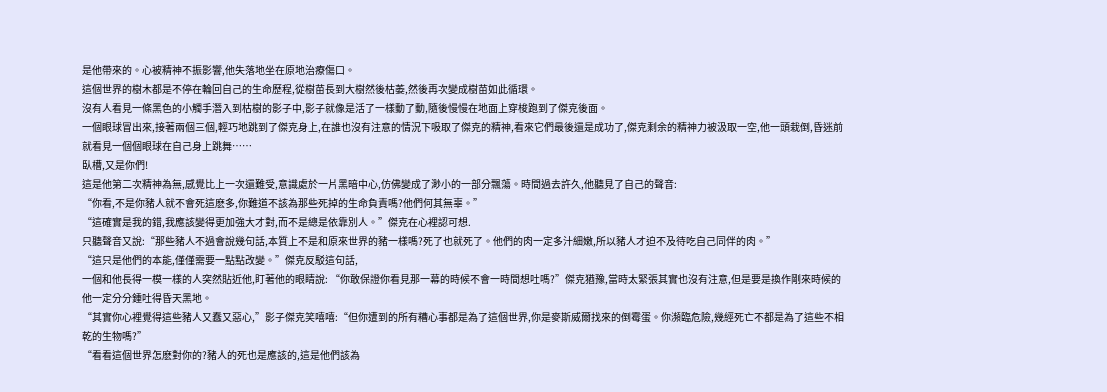是他帶來的。心被精神不振影響,他失落地坐在原地治療傷口。
這個世界的樹木都是不停在輪回自己的生命歷程,從樹苗長到大樹然後枯萎,然後再次變成樹苗如此循環。
沒有人看見一條黑色的小觸手潛入到枯樹的影子中,影子就像是活了一樣動了動,隨後慢慢在地面上穿梭跑到了傑克後面。
一個眼球冒出來,接著兩個三個,輕巧地跳到了傑克身上,在誰也沒有注意的情況下吸取了傑克的精神,看來它們最後還是成功了,傑克剩余的精神力被汲取一空,他一頭栽倒,昏迷前就看見一個個眼球在自己身上跳舞……
臥槽,又是你們!
這是他第二次精神為無,感覺比上一次還難受,意識處於一片黑暗中心,仿佛變成了渺小的一部分飄蕩。時間過去許久,他聽見了自己的聲音:
“你看,不是你豬人就不會死這麽多,你難道不該為那些死掉的生命負責嗎?他們何其無辜。”
“這確實是我的錯,我應該變得更加強大才對,而不是總是依靠別人。”傑克在心裡認可想.
只聽聲音又說:“那些豬人不過會說幾句話,本質上不是和原來世界的豬一樣嗎?死了也就死了。他們的肉一定多汁細嫩,所以豬人才迫不及待吃自己同伴的肉。”
“這只是他們的本能,僅僅需要一點點改變。”傑克反駁這句話,
一個和他長得一模一樣的人突然貼近他,盯著他的眼睛說: “你敢保證你看見那一幕的時候不會一時間想吐嗎?”傑克猶豫,當時太緊張其實也沒有注意,但是要是換作剛來時候的他一定分分鍾吐得昏天黑地。
“其實你心裡覺得這些豬人又蠢又惡心,”影子傑克笑嘻嘻:“但你遭到的所有糟心事都是為了這個世界,你是麥斯威爾找來的倒霉蛋。你瀕臨危險,幾經死亡不都是為了這些不相乾的生物嗎?”
“看看這個世界怎麽對你的?豬人的死也是應該的,這是他們該為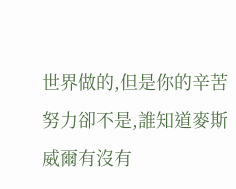世界做的,但是你的辛苦努力卻不是,誰知道麥斯威爾有沒有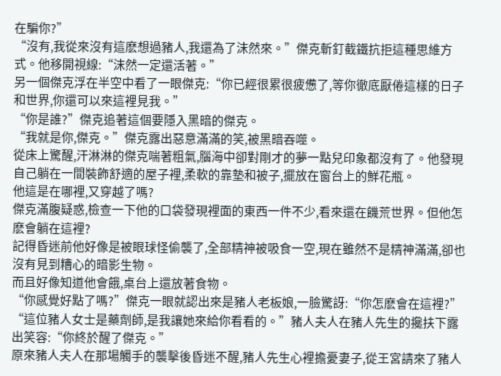在騙你?”
“沒有,我從來沒有這麽想過豬人,我還為了沫然來。”傑克斬釘截鐵抗拒這種思維方式。他移開視線:“沫然一定還活著。”
另一個傑克浮在半空中看了一眼傑克:“你已經很累很疲憊了,等你徹底厭倦這樣的日子和世界,你還可以來這裡見我。”
“你是誰?”傑克追著這個要隱入黑暗的傑克。
“我就是你,傑克。”傑克露出惡意滿滿的笑,被黑暗吞噬。
從床上驚醒,汗淋淋的傑克喘著粗氣,腦海中卻對剛才的夢一點兒印象都沒有了。他發現自己躺在一間裝飾舒適的屋子裡,柔軟的靠墊和被子,擺放在窗台上的鮮花瓶。
他這是在哪裡,又穿越了嗎?
傑克滿腹疑惑,檢查一下他的口袋發現裡面的東西一件不少,看來還在饑荒世界。但他怎麽會躺在這裡?
記得昏迷前他好像是被眼球怪偷襲了,全部精神被吸食一空,現在雖然不是精神滿滿,卻也沒有見到糟心的暗影生物。
而且好像知道他會餓,桌台上還放著食物。
“你感覺好點了嗎?”傑克一眼就認出來是豬人老板娘,一臉驚訝:“你怎麽會在這裡?”
“這位豬人女士是藥劑師,是我讓她來給你看看的。”豬人夫人在豬人先生的攙扶下露出笑容:“你終於醒了傑克。”
原來豬人夫人在那場觸手的襲擊後昏迷不醒,豬人先生心裡擔憂妻子,從王宮請來了豬人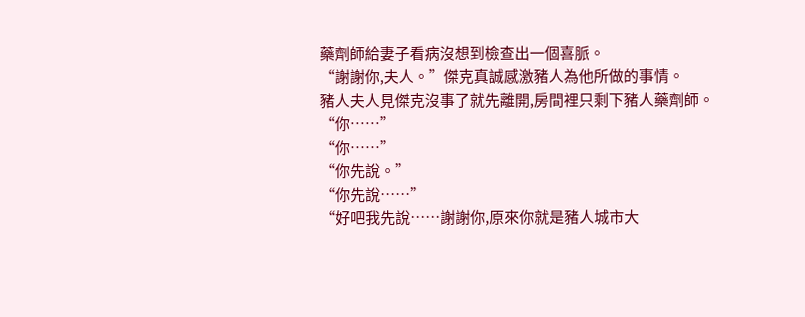藥劑師給妻子看病沒想到檢查出一個喜脈。
“謝謝你,夫人。”傑克真誠感激豬人為他所做的事情。
豬人夫人見傑克沒事了就先離開,房間裡只剩下豬人藥劑師。
“你……”
“你……”
“你先說。”
“你先說……”
“好吧我先說……謝謝你,原來你就是豬人城市大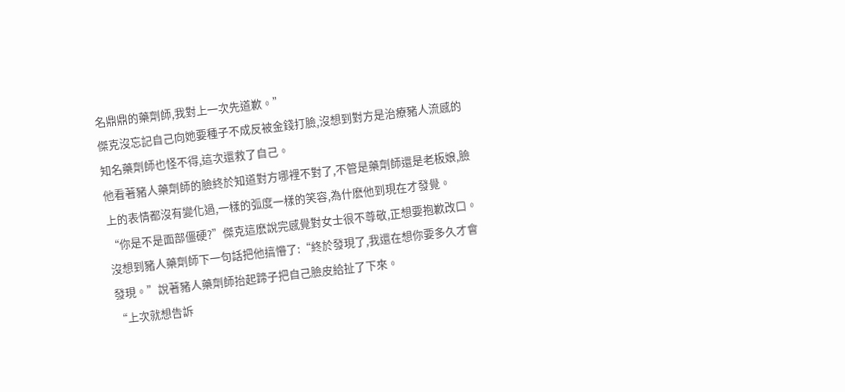名鼎鼎的藥劑師,我對上一次先道歉。”
傑克沒忘記自己向她要種子不成反被金錢打臉,沒想到對方是治療豬人流感的知名藥劑師也怪不得,這次還救了自己。
他看著豬人藥劑師的臉終於知道對方哪裡不對了,不管是藥劑師還是老板娘,臉上的表情都沒有變化過,一樣的弧度一樣的笑容,為什麽他到現在才發覺。
“你是不是面部僵硬?”傑克這麽說完感覺對女士很不尊敬,正想要抱歉改口。
沒想到豬人藥劑師下一句話把他搞懵了:“終於發現了,我還在想你要多久才會發現。”說著豬人藥劑師抬起蹄子把自己臉皮給扯了下來。
“上次就想告訴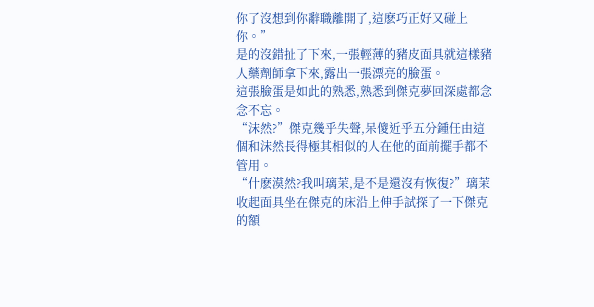你了沒想到你辭職離開了,這麽巧正好又碰上你。”
是的沒錯扯了下來,一張輕薄的豬皮面具就這樣豬人藥劑師拿下來,露出一張漂亮的臉蛋。
這張臉蛋是如此的熟悉,熟悉到傑克夢回深處都念念不忘。
“沫然?”傑克幾乎失聲,呆傻近乎五分鍾任由這個和沫然長得極其相似的人在他的面前擺手都不管用。
“什麽漠然?我叫璃茉,是不是還沒有恢復?”璃茉收起面具坐在傑克的床沿上伸手試探了一下傑克的額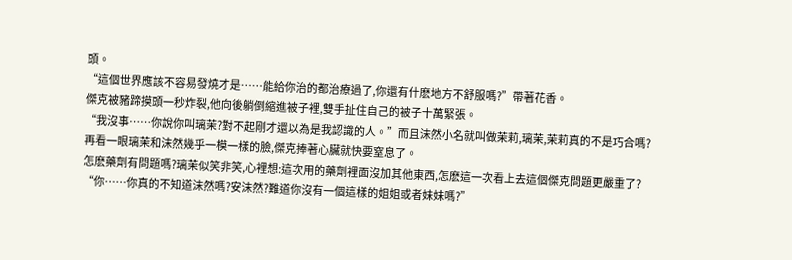頭。
“這個世界應該不容易發燒才是……能給你治的都治療過了,你還有什麽地方不舒服嗎?”帶著花香。
傑克被豬蹄摸頭一秒炸裂,他向後躺倒縮進被子裡,雙手扯住自己的被子十萬緊張。
“我沒事……你說你叫璃茉?對不起剛才還以為是我認識的人。”而且沫然小名就叫做茉莉,璃茉,茉莉真的不是巧合嗎?
再看一眼璃茉和沫然幾乎一模一樣的臉,傑克捧著心臟就快要窒息了。
怎麽藥劑有問題嗎?璃茉似笑非笑,心裡想:這次用的藥劑裡面沒加其他東西,怎麽這一次看上去這個傑克問題更嚴重了?
“你……你真的不知道沫然嗎?安沫然?難道你沒有一個這樣的姐姐或者妹妹嗎?”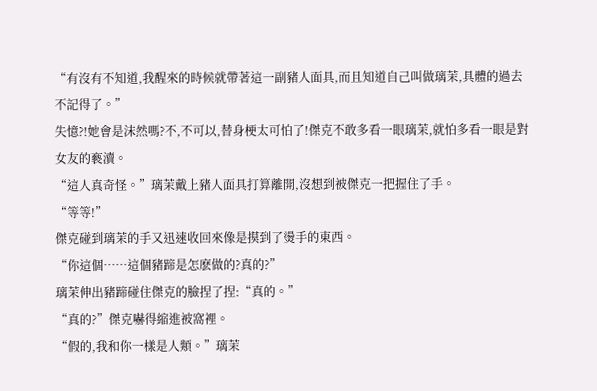“有沒有不知道,我醒來的時候就帶著這一副豬人面具,而且知道自己叫做璃茉,具體的過去不記得了。”
失憶?!她會是沫然嗎?不,不可以,替身梗太可怕了!傑克不敢多看一眼璃茉,就怕多看一眼是對女友的褻瀆。
“這人真奇怪。”璃茉戴上豬人面具打算離開,沒想到被傑克一把握住了手。
“等等!”
傑克碰到璃茉的手又迅速收回來像是摸到了燙手的東西。
“你這個……這個豬蹄是怎麽做的?真的?”
璃茉伸出豬蹄碰住傑克的臉捏了捏:“真的。”
“真的?”傑克嚇得縮進被窩裡。
“假的,我和你一樣是人類。”璃茉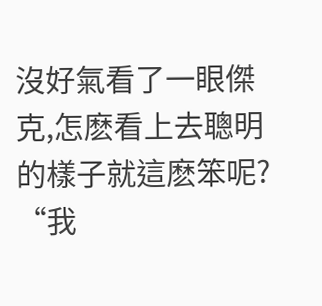沒好氣看了一眼傑克,怎麽看上去聰明的樣子就這麽笨呢?
“我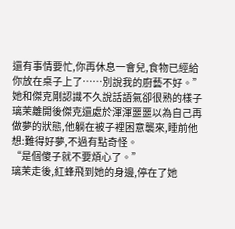還有事情要忙,你再休息一會兒,食物已經給你放在桌子上了……別說我的廚藝不好。”她和傑克剛認識不久說話語氣卻很熟的樣子
璃茉離開後傑克還處於渾渾噩噩以為自己再做夢的狀態,他躺在被子裡困意襲來,睡前他想:難得好夢,不過有點奇怪。
“是個傻子就不要煩心了。”
璃茉走後,紅蜂飛到她的身邊,停在了她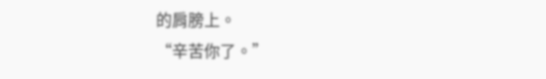的肩膀上。
“辛苦你了。”